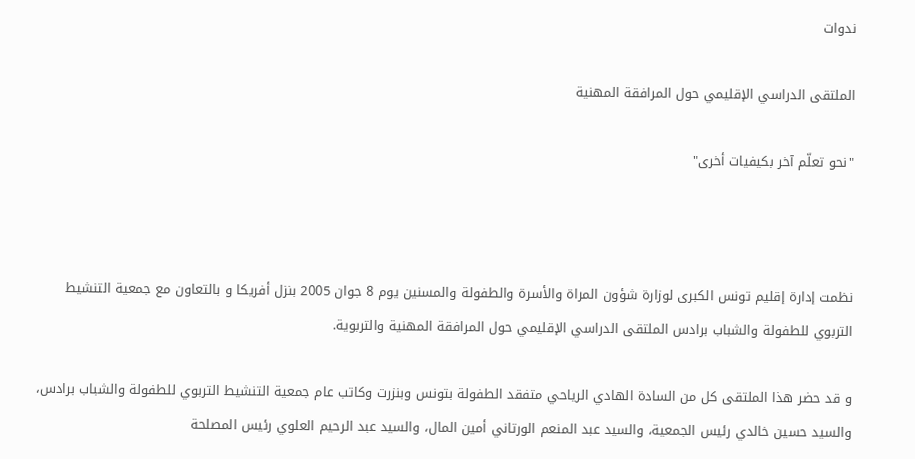ندوات

الملتقى الدراسي الإقليمي حول المرافقة المهنية

"نحو تعلّم آخر بكيفيات أخرى"



نظمت إدارة إقليم تونس الكبرى لوزارة شؤون المراة والأسرة والطفولة والمسنين يوم 8 جوان 2005 بنزل أفريكا و بالتعاون مع جمعية التنشيط التربوي للطفولة والشباب برادس الملتقى الدراسي الإقليمي حول المرافقة المهنية والتربوية.

و قد حضر هذا الملتقى كل من السادة الهادي الرياحي متفقد الطفولة بتونس وبنزرت وكاتب عام جمعية التنشيط التربوي للطفولة والشباب برادس، والسيد حسين خالدي رئيس الجمعية، والسيد عبد المنعم الورتاني أمين المال، والسيد عبد الرحيم العلوي رئيس المصلحة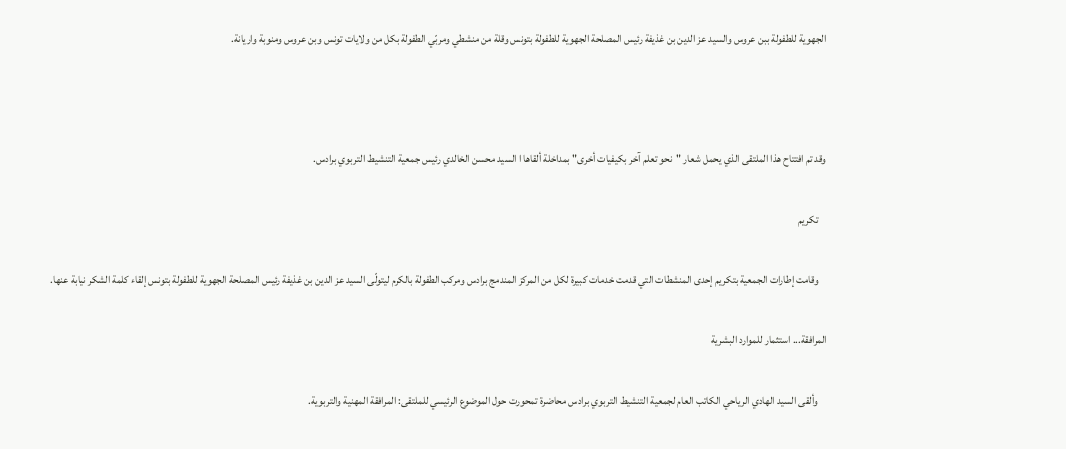الجهوية للطفولة ببن عروس والسيد عز الدين بن غذيفة رئيس المصلحة الجهوية للطفولة بتونس وقلة من منشطي ومربّي الطفولة بكل من ولايات تونس وبن عروس ومنوبة واريانة.



وقد تم افتتاح هذا الملتقى الذي يحمل شعار "نحو تعلم آخر بكيفيات أخرى" بمداخلة ألقاها ا السيد محسن الخالدي رئيس جمعية التنشيط التربوي برادس.

    تكريم

    وقامت إطارات الجمعية بتكريم إحدى المنشطات التي قدمت خدمات كبيرة لكل من المركز المندمج برادس ومركب الطفولة بالكرم ليتولّى السيد عز الدين بن غذيفة رئيس المصلحة الجهوية للطفولة بتونس إلقاء كلمة الشكر نيابة عنها.

المرافقة... استثمار للموارد البشرية

    وألقى السيد الهادي الرياحي الكاتب العام لجمعية التنشيط التربوي برادس محاضرة تمحورت حول الموضوع الرئيسي للملتقى: المرافقة المهنية والتربوية.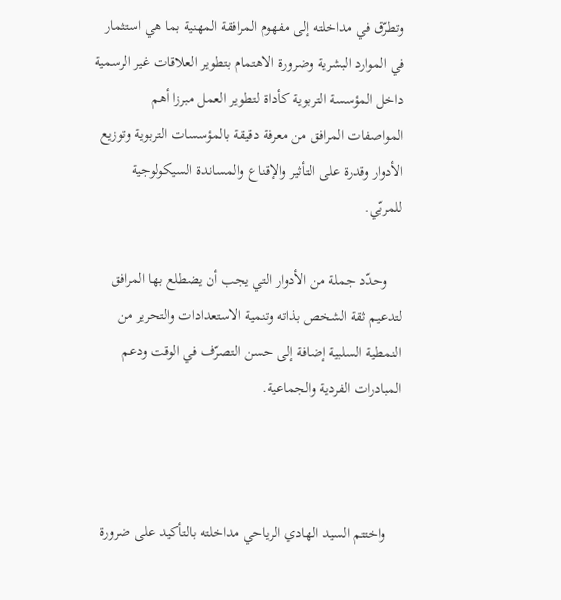وتطرّق في مداخلته إلى مفهوم المرافقة المهنية بما هي استثمار في الموارد البشرية وضرورة الاهتمام بتطوير العلاقات غير الرسمية داخل المؤسسة التربوية كأداة لتطوير العمل مبرزا أهم المواصفات المرافق من معرفة دقيقة بالمؤسسات التربوية وتوزيع الأدوار وقدرة على التأثير والإقناع والمساندة السيكولوجية للمربّي.

    وحدّد جملة من الأدوار التي يجب أن يضطلع بها المرافق لتدعيم ثقة الشخص بذاته وتنمية الاستعدادات والتحرير من النمطية السلبية إضافة إلى حسن التصرّف في الوقت ودعم المبادرات الفردية والجماعية.



    واختتم السيد الهادي الرياحي مداخلته بالتأكيد على ضرورة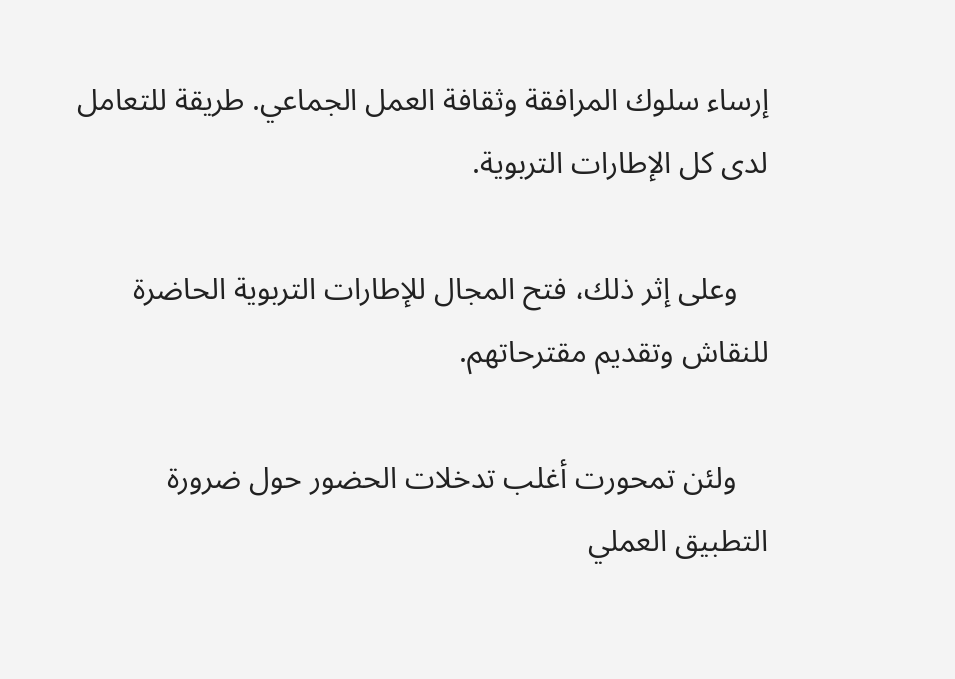إرساء سلوك المرافقة وثقافة العمل الجماعي. طريقة للتعامل لدى كل الإطارات التربوية.

    وعلى إثر ذلك، فتح المجال للإطارات التربوية الحاضرة للنقاش وتقديم مقترحاتهم.

    ولئن تمحورت أغلب تدخلات الحضور حول ضرورة التطبيق العملي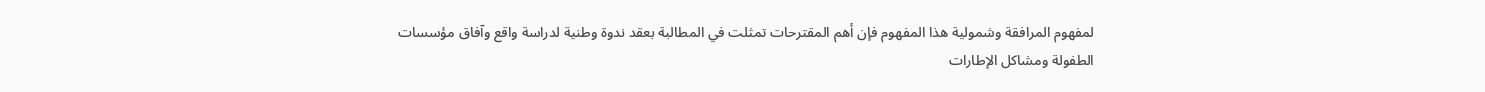لمفهوم المرافقة وشمولية هذا المفهوم فإن أهم المقترحات تمثلت في المطالبة بعقد ندوة وطنية لدراسة واقع وآفاق مؤسسات الطفولة ومشاكل الإطارات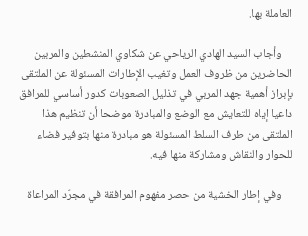العاملة بها.

    وأجاب السيد الهادي الرياحي عن شكاوي المنشطين والمربين الحاضرين من ظروف العمل وتغيب الإطارات المسئولة عن الملتقى بإبراز أهمية جهد المربي في تذليل الصعوبات كدور أساسي للمرافق داعيا إياه للتعايش مع الوضع والمبادرة موضحا أن تنظيم هذا الملتقى من طرف السلط المسئولة هو مبادرة منها بتوفير فضاء للحوار والنقاش ومشاركة منها فيه.

    وفي إطار الخشية من حصر مفهوم المرافقة في مجرّد المراعاة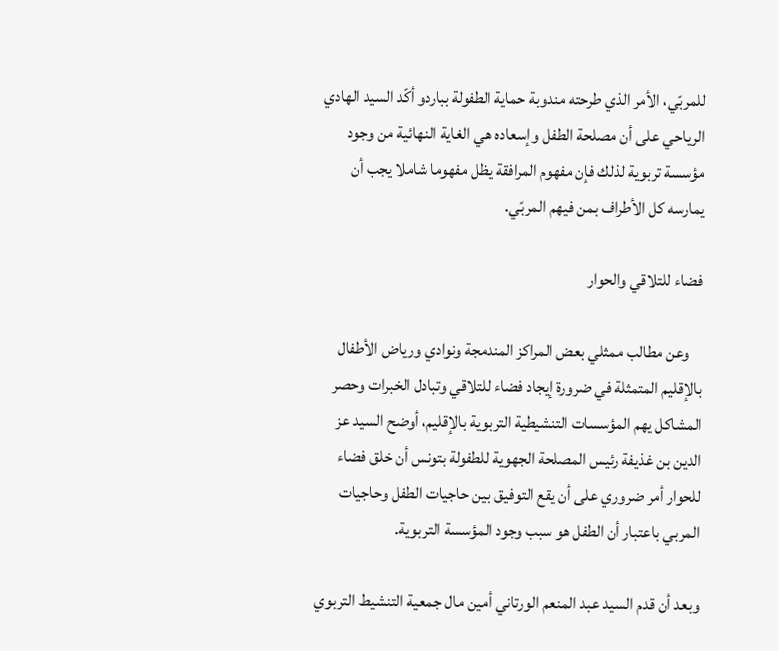للمربّي، الأمر الذي طرحته مندوبة حماية الطفولة بباردو أكّد السيد الهادي الرياحي على أن مصلحة الطفل وإسعاده هي الغاية النهائية من وجود مؤسسة تربوية لذلك فإن مفهوم المرافقة يظل مفهوما شاملا يجب أن يمارسه كل الأطراف بمن فيهم المربّي.

فضاء للتلاقي والحوار

    وعن مطالب ممثلي بعض المراكز المندمجة ونوادي ورياض الأطفال بالإقليم المتمثلة في ضرورة إيجاد فضاء للتلاقي وتبادل الخبرات وحصر المشاكل يهم المؤسسات التنشيطية التربوية بالإقليم، أوضح السيد عز الدين بن غذيفة رئيس المصلحة الجهوية للطفولة بتونس أن خلق فضاء للحوار أمر ضروري على أن يقع التوفيق بين حاجيات الطفل وحاجيات المربي باعتبار أن الطفل هو سبب وجود المؤسسة التربوية.

وبعد أن قدم السيد عبد المنعم الورتاني أمين مال جمعية التنشيط التربوي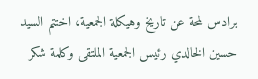برادس لمحة عن تاريخ وهيكلة الجمعية، اختتم السيد حسين الخالدي رئيس الجمعية الملتقى وكلمة شكر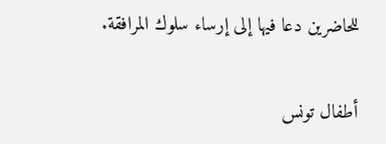للحاضرين دعا فيها إلى إرساء سلوك المرافقة.

أطفال تونس